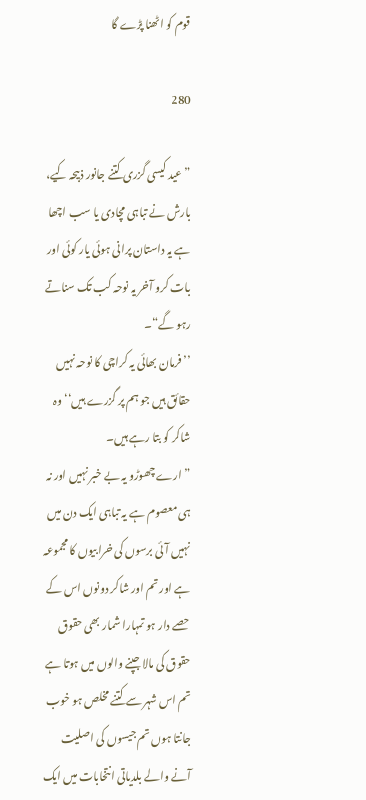قوم کو اٹھنا پڑے گا

280

”عید کیسی گزری کتنے جانور ذبیحہ کیے، بارش نے تباہی مچادی یا سب اچھا ہے یہ داستان پرانی ہوئی یار کوئی اور بات کرو آخر یہ نوحہ کب تک سناتے رہو گے“۔
’’فرمان بھائی یہ کراچی کا نوحہ نہیں حقائق ہیں جو ہم پر گزرے ہیں‘‘ وہ شاکر کو بتا رہے ہیں۔
”ارے چھوڑو یہ بے خبر نہیں اور نہ ہی معصوم ہے یہ تباہی ایک دن میں نہیں آئی برسوں کی خرابیوں کا مجموعہ ہے اور تم اور شاکر دونوں اس کے حصے دار ہو تمہارا شمار بھی حقوق حقوق کی مالا جپنے والوں میں ہوتا ہے تم اس شہر سے کتنے مخلص ہو خوب جانتا ہوں تم جیسوں کی اصلیت آنے والے بلدیاتی انتخابات میں ایک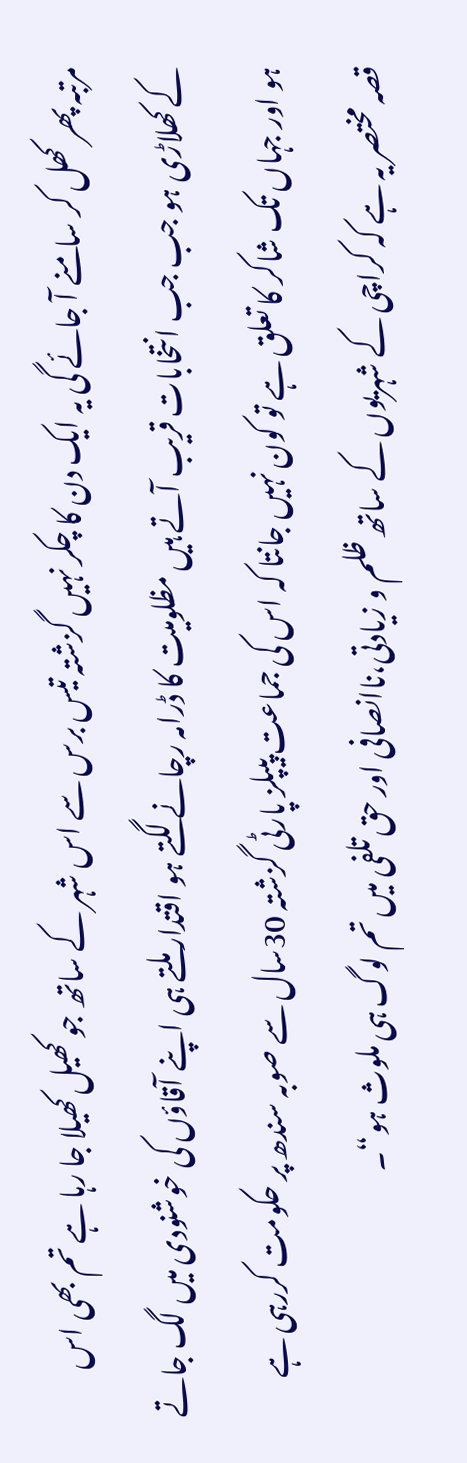مرتبہ پھر کھل کر سامنے آ جائے گی یہ ایک دن کا چکر نہیں گزشتہ تیس برس سے اس شہر کے ساتھ جو کھیل کھیلا جا رہا ہے تم بھی اس کے کھلاڑی ہو جب جب انتخابات قریب آتے ہیں مظلومیت کا ڈرامہ رچانے لگتے ہو اقتدار ملتے ہی اپنے آقاؤں کی خوشنودی میں لگ جاتے ہو اور جہاں تک شاکر کا تعلق ہے تو کون نہیں جانتا کہ اس کی جماعت پیپلز پارٹی گزشتہ 30سال سے صوبہ سندھ پر حکومت کررہی ہے قصہ مختصر یہ ہے کہ کراچی کے شہریوں کے ساتھ ظلم و زیادتی،ناانصافی اور حق تلفی میں تم لوگ ہی ملوث ہو“۔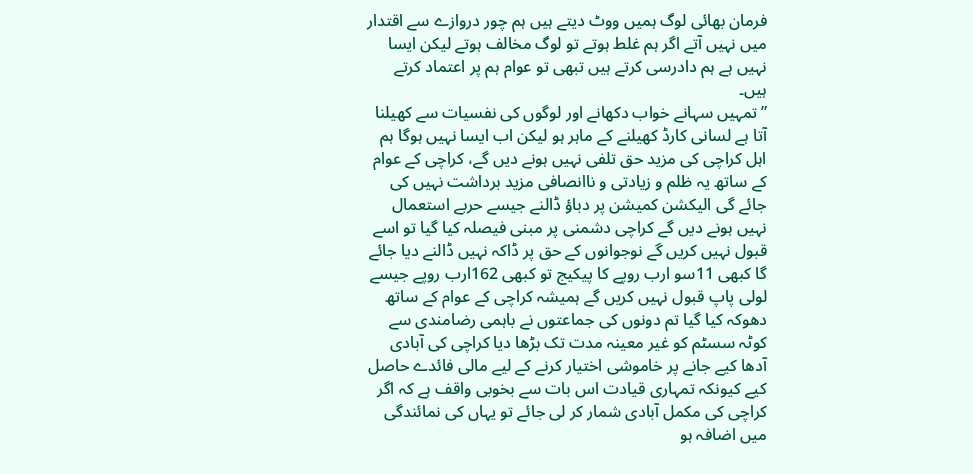فرمان بھائی لوگ ہمیں ووٹ دیتے ہیں ہم چور دروازے سے اقتدار میں نہیں آتے اگر ہم غلط ہوتے تو لوگ مخالف ہوتے لیکن ایسا نہیں ہے ہم دادرسی کرتے ہیں تبھی تو عوام ہم پر اعتماد کرتے ہیں۔
”تمہیں سہانے خواب دکھانے اور لوگوں کی نفسیات سے کھیلنا آتا ہے لسانی کارڈ کھیلنے کے ماہر ہو لیکن اب ایسا نہیں ہوگا ہم اہل کراچی کی مزید حق تلفی نہیں ہونے دیں گے، کراچی کے عوام کے ساتھ یہ ظلم و زیادتی و ناانصافی مزید برداشت نہیں کی جائے گی الیکشن کمیشن پر دباؤ ڈالنے جیسے حربے استعمال نہیں ہونے دیں گے کراچی دشمنی پر مبنی فیصلہ کیا گیا تو اسے قبول نہیں کریں گے نوجوانوں کے حق پر ڈاکہ نہیں ڈالنے دیا جائے گا کبھی 11سو ارب روپے کا پیکیج تو کبھی 162ارب روپے جیسے لولی پاپ قبول نہیں کریں گے ہمیشہ کراچی کے عوام کے ساتھ دھوکہ کیا گیا تم دونوں کی جماعتوں نے باہمی رضامندی سے کوٹہ سسٹم کو غیر معینہ مدت تک بڑھا دیا کراچی کی آبادی آدھا کیے جانے پر خاموشی اختیار کرنے کے لیے مالی فائدے حاصل کیے کیونکہ تمہاری قیادت اس بات سے بخوبی واقف ہے کہ اگر کراچی کی مکمل آبادی شمار کر لی جائے تو یہاں کی نمائندگی میں اضافہ ہو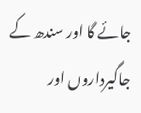جائے گا اور سندھ کے جاگیرداروں اور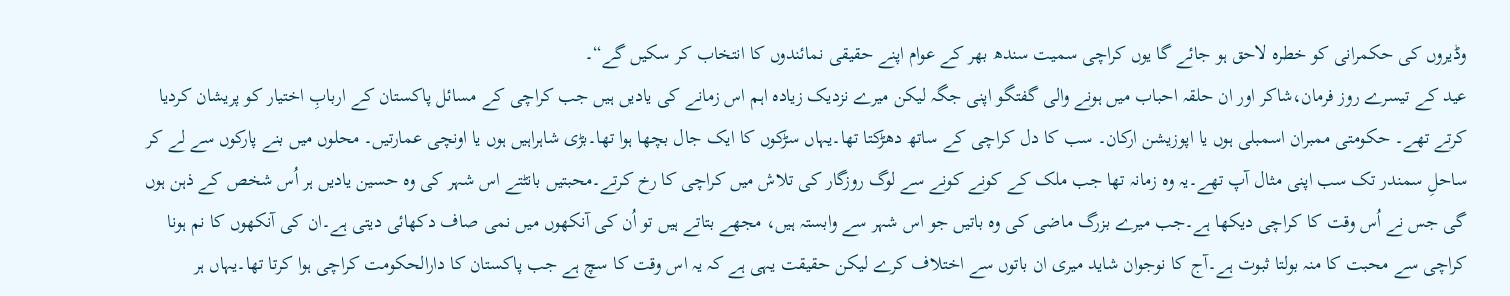وڈیروں کی حکمرانی کو خطرہ لاحق ہو جائے گا یوں کراچی سمیت سندھ بھر کے عوام اپنے حقیقی نمائندوں کا انتخاب کر سکیں گے“۔
عید کے تیسرے روز فرمان،شاکر اور ان حلقہ احباب میں ہونے والی گفتگو اپنی جگہ لیکن میرے نزدیک زیادہ اہم اس زمانے کی یادیں ہیں جب کراچی کے مسائل پاکستان کے اربابِ اختیار کو پریشان کردیا کرتے تھے۔ حکومتی ممبران اسمبلی ہوں یا اپوزیشن ارکان۔ سب کا دل کراچی کے ساتھ دھڑکتا تھا۔یہاں سڑکوں کا ایک جال بچھا ہوا تھا۔بڑی شاہراہیں ہوں یا اونچی عمارتیں۔ محلوں میں بنے پارکوں سے لے کر ساحلِ سمندر تک سب اپنی مثال آپ تھے۔یہ وہ زمانہ تھا جب ملک کے کونے کونے سے لوگ روزگار کی تلاش میں کراچی کا رخ کرتے۔محبتیں بانٹتے اس شہر کی وہ حسین یادیں ہر اُس شخص کے ذہن ہوں گی جس نے اُس وقت کا کراچی دیکھا ہے۔جب میرے بزرگ ماضی کی وہ باتیں جو اس شہر سے وابستہ ہیں، مجھے بتاتے ہیں تو اُن کی آنکھوں میں نمی صاف دکھائی دیتی ہے۔ان کی آنکھوں کا نم ہونا کراچی سے محبت کا منہ بولتا ثبوت ہے۔آج کا نوجوان شاید میری ان باتوں سے اختلاف کرے لیکن حقیقت یہی ہے کہ یہ اس وقت کا سچ ہے جب پاکستان کا دارالحکومت کراچی ہوا کرتا تھا۔یہاں ہر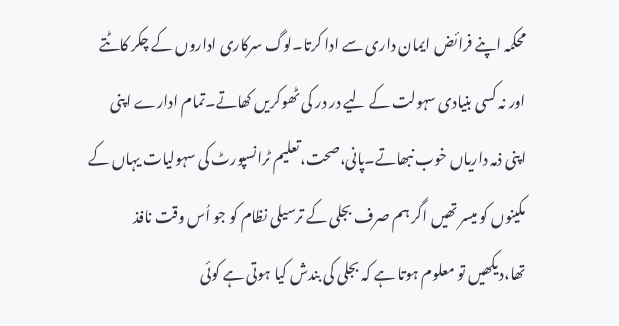محکمہ اپنے فرائض ایمان داری سے ادا کرتا۔لوگ سرکاری اداروں کے چکر کاٹتے اور نہ کسی بنیادی سہولت کے لیے در در کی ٹھوکریں کھاتے۔تمام ادارے اپنی اپنی ذمہ داریاں خوب نبھاتے۔پانی،صحت،تعلیم ٹرانسپورٹ کی سہولیات یہاں کے مکینوں کو میسر تھیں اگر ہم صرف بجلی کے ترسیلی نظام کو جو اُس وقت نافذ تھا،دیکھیں تو معلوم ہوتا ہے کہ بجلی کی بندش کیا ہوتی ہے کوئی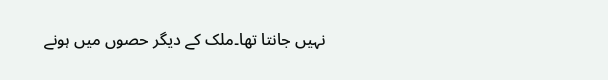نہیں جانتا تھا۔ملک کے دیگر حصوں میں ہونے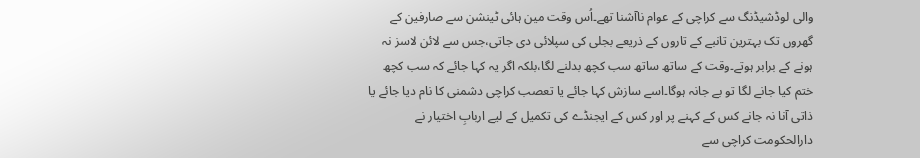والی لوڈشیڈنگ سے کراچی کے عوام ناآشنا تھے۔اُس وقت مین ہائی ٹینشن سے صارفین کے گھروں تک بہترین تانبے کے تاروں کے ذریعے بجلی کی سپلائی دی جاتی،جس سے لائن لاسز نہ ہونے کے برابر ہوتے۔وقت کے ساتھ ساتھ سب کچھ بدلنے لگا،بلکہ اگر یہ کہا جائے کہ سب کچھ ختم کیا جانے لگا تو بے جانہ ہوگا۔اسے سازش کہا جائے یا تعصب کراچی دشمنی کا نام دیا جائے یا ذاتی آنا نہ جانے کس کے کہنے پر اور کس کے ایجنڈے کی تکمیل کے لیے اربابِ اختیار نے دارالحکومت کراچی سے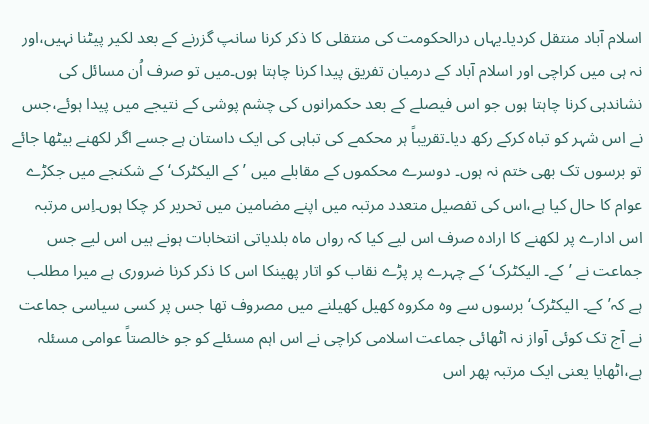اسلام آباد منتقل کردیا۔یہاں درالحکومت کی منتقلی کا ذکر کرنا سانپ گزرنے کے بعد لکیر پیٹنا نہیں،اور نہ ہی میں کراچی اور اسلام آباد کے درمیان تفریق پیدا کرنا چاہتا ہوں۔میں تو صرف اُن مسائل کی نشاندہی کرنا چاہتا ہوں جو اس فیصلے کے بعد حکمرانوں کی چشم پوشی کے نتیجے میں پیدا ہوئے،جس نے اس شہر کو تباہ کرکے رکھ دیا۔تقریباً ہر محکمے کی تباہی کی ایک داستان ہے جسے اگر لکھنے بیٹھا جائے تو برسوں تک بھی ختم نہ ہوں۔ دوسرے محکموں کے مقابلے میں ’کے الیکٹرک‘ کے شکنجے میں جکڑے عوام کا حال کیا ہے،اس کی تفصیل متعدد مرتبہ میں اپنے مضامین میں تحریر کر چکا ہوں۔اِس مرتبہ اس ادارے پر لکھنے کا ارادہ صرف اس لیے کیا کہ رواں ماہ بلدیاتی انتخابات ہونے ہیں اس لیے جس جماعت نے ’کے۔ الیکٹرک‘ کے چہرے پر پڑے نقاب کو اتار پھینکا اس کا ذکر کرنا ضروری ہے میرا مطلب ہے کہ’کے۔ الیکٹرک‘ برسوں سے وہ مکروہ کھیل کھیلنے میں مصروف تھا جس پر کسی سیاسی جماعت نے آج تک کوئی آواز نہ اٹھائی جماعت اسلامی کراچی نے اس اہم مسئلے کو جو خالصتاً عوامی مسئلہ ہے،اٹھایا یعنی ایک مرتبہ پھر اس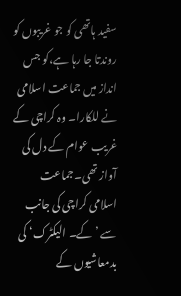سفید ہاتھی کو جو غریبوں کو روندتا جا رہا ہے،کو جس انداز میں جماعت اسلامی نے للکارا۔ وہ کراچی کے غریب عوام کے دل کی آواز تھی۔جماعت اسلامی کراچی کی جانب سے ’کے۔ الیکٹرک‘ کی بدمعاشیوں کے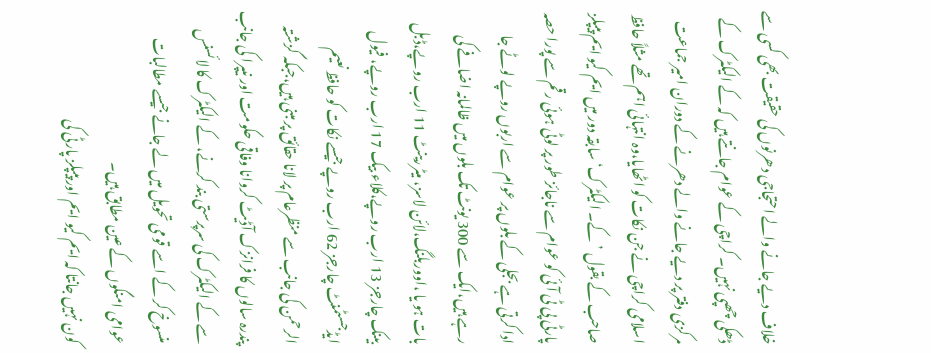خلاف دیے جانے والے احتجاجی دھرنوں کی حقیقت بھی کسی سے ڈھکی چھپی نہیں۔ کراچی کے عوام جانتے ہیں کہ کے الیکٹرک کے مرکزی دفتر پر دیے جانے والے دھرنے کے دوران امیر جماعت اسلامی کراچی نے جن نکات کو اٹھایا،وہ انتہائی اہم تھے مثلاً حافظ صاحب کے بقول ’کے۔ الیکٹرک‘ سابقہ دور میں ایم کیو ایم پیپلز پارٹی پی ٹی آئی کو عوام سے ناجائز طور پر لوٹی ہوئی رقم سے پورا حصہ ادا کرتی ہے بجلی کے بلوں پر عوام سے اربوں روپے لوٹے جا رہے ہیں،ایک سے 300 یونٹ تک بلوں میں ظالمانہ اضافے کی بات ہو یا ،اووربلنگ،لائن لاسز، میٹررینٹ 11 ارب روپے،ڈبل بینک چارجز 13 ارب روپے،کلاء بیک 17 ارب روپے، فیول ایڈجسٹمنٹ چارجز 62 ارب روپے جیسے نکات کو حافظ نعیم الرحمن کی جانب سے منظرعام پر لانا حقائق پر مبنی ہیں،جبکہ گزشتہ پندرہ سالوں کا فرانزک آڈیٹ کروانا وفاقی حکومت اور نیپرا کی جانب سے کے الیکٹرک کی سرپرستی بند کرنے، کے الیکٹرک کا لائسنس منسوخ کر کے اسے قومی تحویل میں لے جانے جیسے مطالبات عوامی امنگوں کے عین مطابق ہیں۔
کون نہیں جانتا کہ ایم کیو ایم اور پیپلز پارٹی کی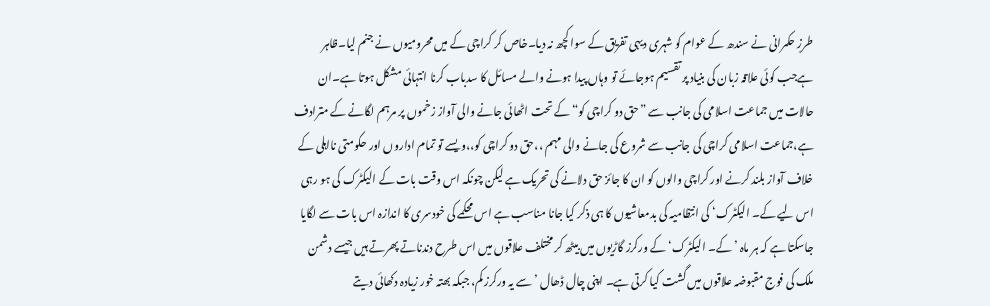طرزِ حکمرانی نے سندھ کے عوام کو شہری دیہی تفریق کے سوا کچھ نہ دیا۔خاص کر کراچی کے میں محرومیوں نے جنم لیا۔ظاہر ہےجب کوئی علاقہ زبان کی بنیاد پر تقسیم ہوجائے تو وہاں پیدا ہونے والے مسائل کا سدباب کرنا انتہائی مشکل ہوتا ہے۔ان حالات میں جماعت اسلامی کی جانب سے ”حق دو کراچی کو“ کے تحت اٹھائی جانے والی آواز زخموں پر مرہم لگانے کے مترادف ہے،جماعت اسلامی کراچی کی جانب سے شروع کی جانے والی مہم ،،حق دو کراچی کو،،ویسے تو تمام اداروں اور حکومتی نااہلی کے خلاف آواز بلند کرنے اور کراچی والوں کو ان کا جائز حق دلانے کی تحریک ہے لیکن چونکہ اس وقت بات کے الیکٹرک کی ہو رہی اس لیے کے۔ الیکٹرک‘ کی انتظامیہ کی بدمعاشیوں کا ہی ذکر کیا جانا مناسب ہے اس محکمے کی خودسری کا اندازہ اس بات سے لگایا جاسکتا ہے کہ ہر ماہ ’کے۔ الیکٹرک‘ کے ورکرز گاڑیوں میں بیٹھ کر مختلف علاقوں میں اس طرح دندناتے پھرتے ہیں جیسے دشمن ملک کی فوج مقبوضہ علاقوں میں گشت کیا کرتی ہے۔ اپنی چال ڈھال ’سے یہ ورکرز کم، جبکہ بھتہ خور زیادہ دکھائی دیتے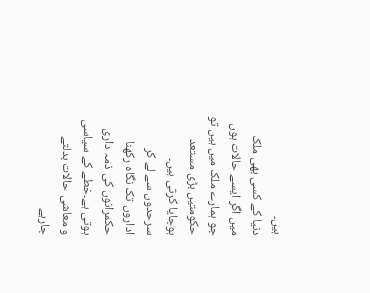ہیں۔
دنیا کے کسی بھی ملک میں اگر ایسے حالات ہوں جو ہمارے ملک میں ہیں تو حکومتیں بڑی مستعد ہوجایا کرتی ہیں۔ سرحدوں سے لے کر اداروں تک نگاہ رکھنا حکمرانوں کی ذمہ داری ہوتی ہے۔خطے کے سیاسی و معاشی حالات بدلتے جارہے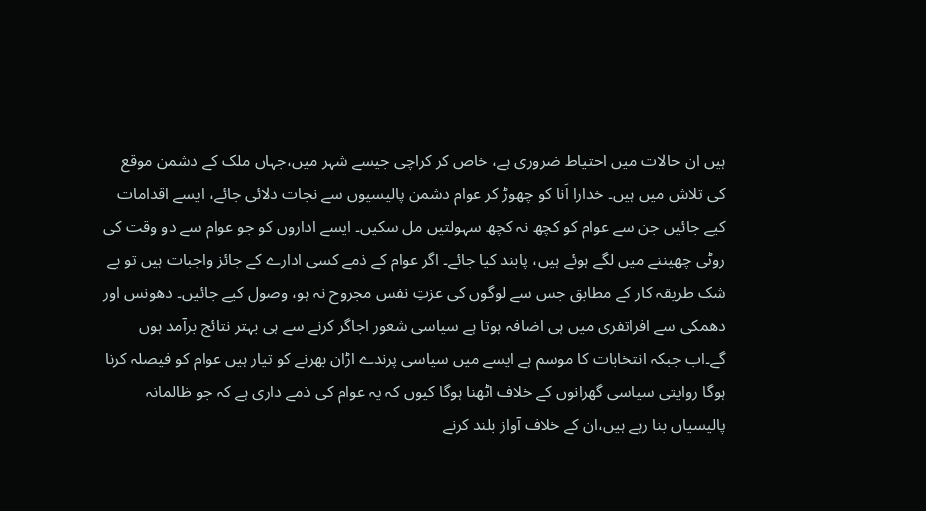ہیں ان حالات میں احتیاط ضروری ہے، خاص کر کراچی جیسے شہر میں،جہاں ملک کے دشمن موقع کی تلاش میں ہیں۔ خدارا اَنا کو چھوڑ کر عوام دشمن پالیسیوں سے نجات دلائی جائے، ایسے اقدامات کیے جائیں جن سے عوام کو کچھ نہ کچھ سہولتیں مل سکیں۔ ایسے اداروں کو جو عوام سے دو وقت کی روٹی چھیننے میں لگے ہوئے ہیں، پابند کیا جائے۔ اگر عوام کے ذمے کسی ادارے کے جائز واجبات ہیں تو بے شک طریقہ کار کے مطابق جس سے لوگوں کی عزتِ نفس مجروح نہ ہو، وصول کیے جائیں۔ دھونس اور دھمکی سے افراتفری میں ہی اضافہ ہوتا ہے سیاسی شعور اجاگر کرنے سے ہی بہتر نتائج برآمد ہوں گے۔اب جبکہ انتخابات کا موسم ہے ایسے میں سیاسی پرندے اڑان بھرنے کو تیار ہیں عوام کو فیصلہ کرنا ہوگا روایتی سیاسی گھرانوں کے خلاف اٹھنا ہوگا کیوں کہ یہ عوام کی ذمے داری ہے کہ جو ظالمانہ پالیسیاں بنا رہے ہیں،ان کے خلاف آواز بلند کرنے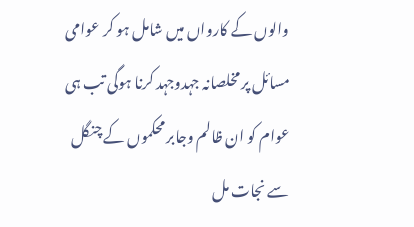والوں کے کارواں میں شامل ہو کر عوامی مسائل پر مخلصانہ جہدوجہد کرنا ہوگی تب ہی عوام کو ان ظالم وجابر محکموں کے چنگل سے نجات مل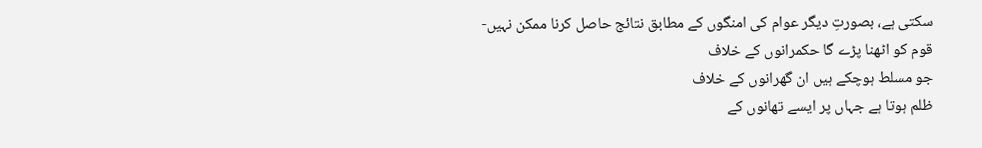سکتی ہے، بصورتِ دیگر عوام کی امنگوں کے مطابق نتائج حاصل کرنا ممکن نہیں-
قوم کو اٹھنا پڑے گا حکمرانوں کے خلاف
جو مسلط ہوچکے ہیں ان گھرانوں کے خلاف
ظلم ہوتا ہے جہاں پر ایسے تھانوں کے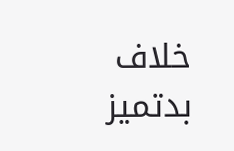خلاف
بدتمیز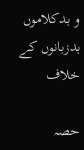و بدکلاموں بدزبانوں کے خلاف

حصہ